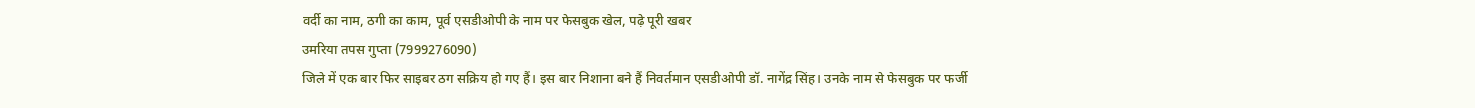वर्दी का नाम, ठगी का काम, पूर्व एसडीओपी के नाम पर फेसबुक खेल, पढ़े पूरी खबर
उमरिया तपस गुप्ता (7999276090)
जिले में एक बार फिर साइबर ठग सक्रिय हो गए हैं। इस बार निशाना बने हैं निवर्तमान एसडीओपी डॉ. नागेंद्र सिंह। उनके नाम से फेसबुक पर फर्जी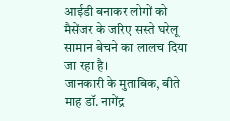आईडी बनाकर लोगों को मैसेंजर के जरिए सस्ते घरेलू सामान बेचने का लालच दिया जा रहा है।
जानकारी के मुताबिक, बीते माह डॉ. नागेंद्र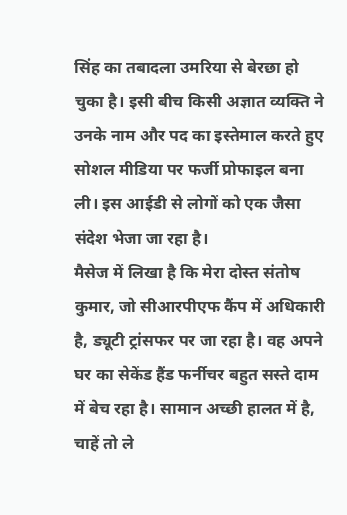सिंह का तबादला उमरिया से बेरछा हो चुका है। इसी बीच किसी अज्ञात व्यक्ति ने उनके नाम और पद का इस्तेमाल करते हुए सोशल मीडिया पर फर्जी प्रोफाइल बना ली। इस आईडी से लोगों को एक जैसा संदेश भेजा जा रहा है।
मैसेज में लिखा है कि मेरा दोस्त संतोष कुमार, जो सीआरपीएफ कैंप में अधिकारी है, ड्यूटी ट्रांसफर पर जा रहा है। वह अपने घर का सेकेंड हैंड फर्नीचर बहुत सस्ते दाम में बेच रहा है। सामान अच्छी हालत में है, चाहें तो ले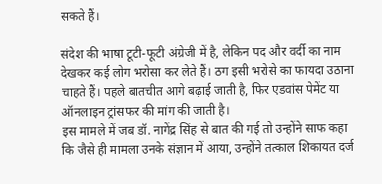सकते हैं।

संदेश की भाषा टूटी-फूटी अंग्रेजी में है, लेकिन पद और वर्दी का नाम देखकर कई लोग भरोसा कर लेते हैं। ठग इसी भरोसे का फायदा उठाना चाहते हैं। पहले बातचीत आगे बढ़ाई जाती है, फिर एडवांस पेमेंट या ऑनलाइन ट्रांसफर की मांग की जाती है।
इस मामले में जब डॉ. नागेंद्र सिंह से बात की गई तो उन्होंने साफ कहा कि जैसे ही मामला उनके संज्ञान में आया, उन्होंने तत्काल शिकायत दर्ज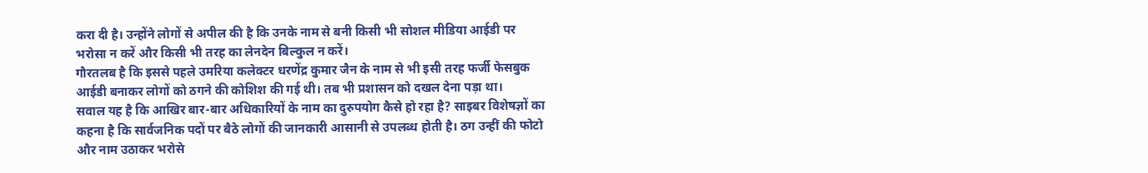करा दी है। उन्होंने लोगों से अपील की है कि उनके नाम से बनी किसी भी सोशल मीडिया आईडी पर भरोसा न करें और किसी भी तरह का लेनदेन बिल्कुल न करें।
गौरतलब है कि इससे पहले उमरिया कलेक्टर धरणेंद्र कुमार जैन के नाम से भी इसी तरह फर्जी फेसबुक आईडी बनाकर लोगों को ठगने की कोशिश की गई थी। तब भी प्रशासन को दखल देना पड़ा था।
सवाल यह है कि आखिर बार-बार अधिकारियों के नाम का दुरुपयोग कैसे हो रहा है? साइबर विशेषज्ञों का कहना है कि सार्वजनिक पदों पर बैठे लोगों की जानकारी आसानी से उपलब्ध होती है। ठग उन्हीं की फोटो और नाम उठाकर भरोसे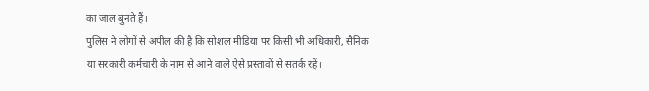का जाल बुनते हैं।
पुलिस ने लोगों से अपील की है कि सोशल मीडिया पर किसी भी अधिकारी, सैनिक या सरकारी कर्मचारी के नाम से आने वाले ऐसे प्रस्तावों से सतर्क रहें।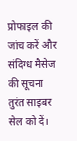प्रोफाइल की जांच करें और संदिग्ध मैसेज की सूचना तुरंत साइबर सेल को दें।